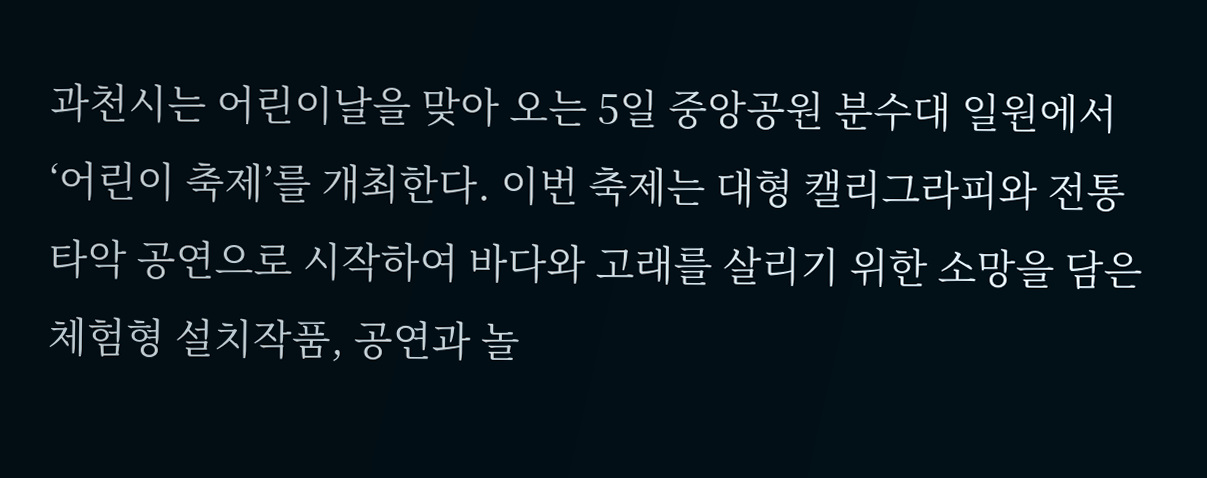과천시는 어린이날을 맞아 오는 5일 중앙공원 분수대 일원에서 ‘어린이 축제’를 개최한다. 이번 축제는 대형 캘리그라피와 전통타악 공연으로 시작하여 바다와 고래를 살리기 위한 소망을 담은 체험형 설치작품, 공연과 놀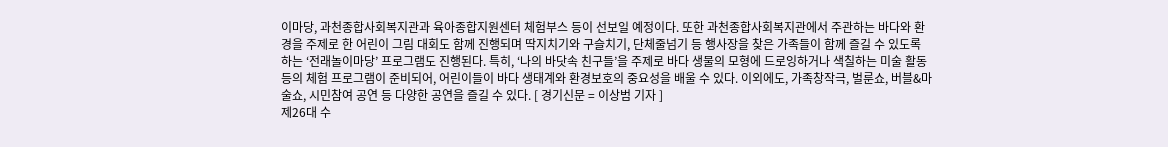이마당, 과천종합사회복지관과 육아종합지원센터 체험부스 등이 선보일 예정이다. 또한 과천종합사회복지관에서 주관하는 바다와 환경을 주제로 한 어린이 그림 대회도 함께 진행되며 딱지치기와 구슬치기, 단체줄넘기 등 행사장을 찾은 가족들이 함께 즐길 수 있도록 하는 ‘전래놀이마당’ 프로그램도 진행된다. 특히, ‘나의 바닷속 친구들’을 주제로 바다 생물의 모형에 드로잉하거나 색칠하는 미술 활동 등의 체험 프로그램이 준비되어, 어린이들이 바다 생태계와 환경보호의 중요성을 배울 수 있다. 이외에도, 가족창작극, 벌룬쇼, 버블&마술쇼, 시민참여 공연 등 다양한 공연을 즐길 수 있다. [ 경기신문 = 이상범 기자 ]
제26대 수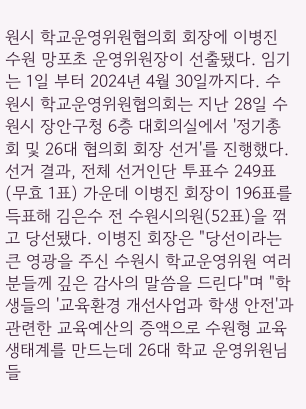원시 학교운영위원협의회 회장에 이병진 수원 망포초 운영위원장이 선출됐다. 임기는 1일 부터 2024년 4월 30일까지다. 수원시 학교운영위원협의회는 지난 28일 수원시 장안구청 6층 대회의실에서 '정기총회 및 26대 협의회 회장 선거'를 진행했다. 선거 결과, 전체 선거인단 투표수 249표(무효 1표) 가운데 이병진 회장이 196표를 득표해 김은수 전 수원시의원(52표)을 꺾고 당선됐다. 이병진 회장은 "당선이라는 큰 영광을 주신 수원시 학교운영위원 여러분들께 깊은 감사의 말씀을 드린다"며 "학생들의 '교육환경 개선사업과 학생 안전'과 관련한 교육예산의 증액으로 수원형 교육생태계를 만드는데 26대 학교 운영위원님들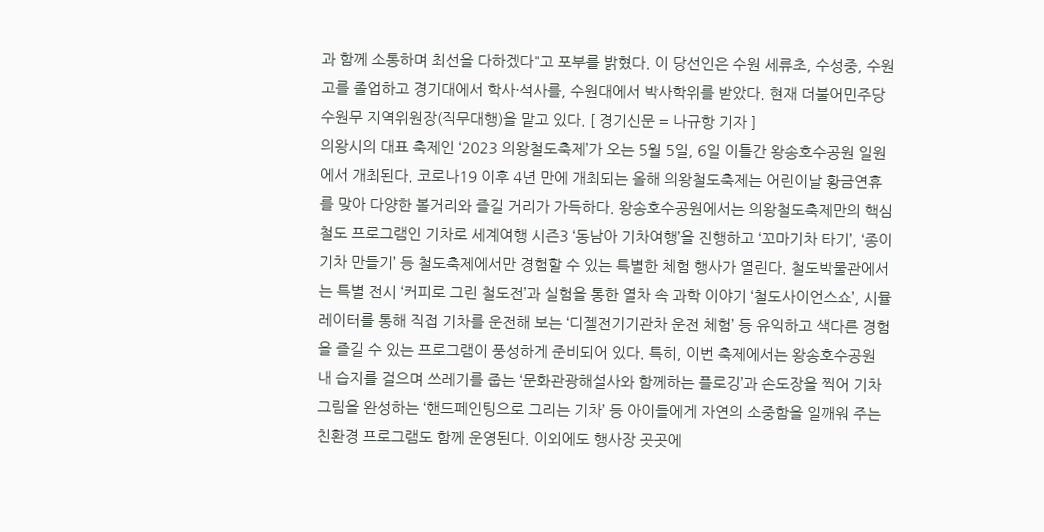과 함께 소통하며 최선을 다하겠다"고 포부를 밝혔다. 이 당선인은 수원 세류초, 수성중, 수원고를 졸업하고 경기대에서 학사·석사를, 수원대에서 박사학위를 받았다. 현재 더불어민주당 수원무 지역위원장(직무대행)을 맡고 있다. [ 경기신문 = 나규항 기자 ]
의왕시의 대표 축제인 ‘2023 의왕철도축제’가 오는 5월 5일, 6일 이틀간 왕송호수공원 일원에서 개최된다. 코로나19 이후 4년 만에 개최되는 올해 의왕철도축제는 어린이날 황금연휴를 맞아 다양한 볼거리와 즐길 거리가 가득하다. 왕송호수공원에서는 의왕철도축제만의 핵심 철도 프로그램인 기차로 세계여행 시즌3 ‘동남아 기차여행’을 진행하고 ‘꼬마기차 타기’, ‘종이기차 만들기’ 등 철도축제에서만 경험할 수 있는 특별한 체험 행사가 열린다. 철도박물관에서는 특별 전시 ‘커피로 그린 철도전’과 실험을 통한 열차 속 과학 이야기 ‘철도사이언스쇼’, 시뮬레이터를 통해 직접 기차를 운전해 보는 ‘디젤전기기관차 운전 체험’ 등 유익하고 색다른 경험을 즐길 수 있는 프로그램이 풍성하게 준비되어 있다. 특히, 이번 축제에서는 왕송호수공원 내 습지를 걸으며 쓰레기를 줍는 ‘문화관광해설사와 함께하는 플로깅’과 손도장을 찍어 기차 그림을 완성하는 ‘핸드페인팅으로 그리는 기차’ 등 아이들에게 자연의 소중함을 일깨워 주는 친환경 프로그램도 함께 운영된다. 이외에도 행사장 곳곳에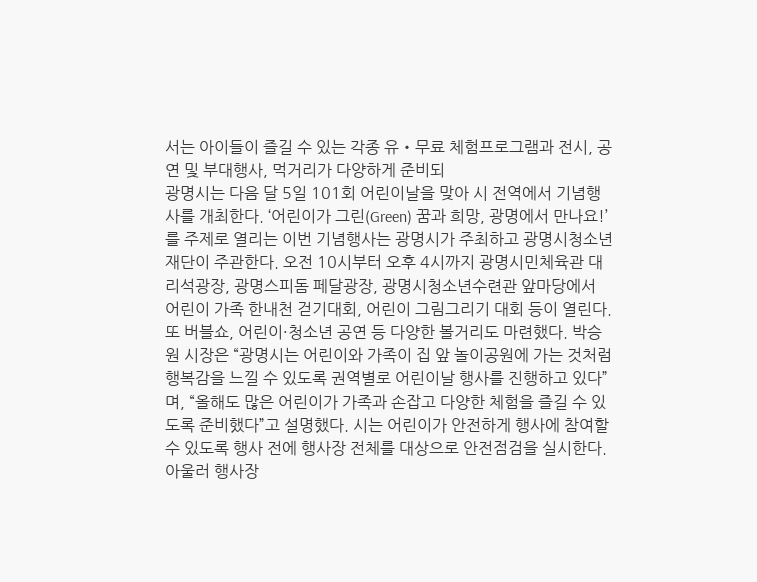서는 아이들이 즐길 수 있는 각종 유‧무료 체험프로그램과 전시, 공연 및 부대행사, 먹거리가 다양하게 준비되
광명시는 다음 달 5일 101회 어린이날을 맞아 시 전역에서 기념행사를 개최한다. ‘어린이가 그린(Green) 꿈과 희망, 광명에서 만나요!’를 주제로 열리는 이번 기념행사는 광명시가 주최하고 광명시청소년재단이 주관한다. 오전 10시부터 오후 4시까지 광명시민체육관 대리석광장, 광명스피돔 페달광장, 광명시청소년수련관 앞마당에서 어린이 가족 한내천 걷기대회, 어린이 그림그리기 대회 등이 열린다. 또 버블쇼, 어린이·청소년 공연 등 다양한 볼거리도 마련했다. 박승원 시장은 “광명시는 어린이와 가족이 집 앞 놀이공원에 가는 것처럼 행복감을 느낄 수 있도록 권역별로 어린이날 행사를 진행하고 있다”며, “올해도 많은 어린이가 가족과 손잡고 다양한 체험을 즐길 수 있도록 준비했다”고 설명했다. 시는 어린이가 안전하게 행사에 참여할 수 있도록 행사 전에 행사장 전체를 대상으로 안전점검을 실시한다. 아울러 행사장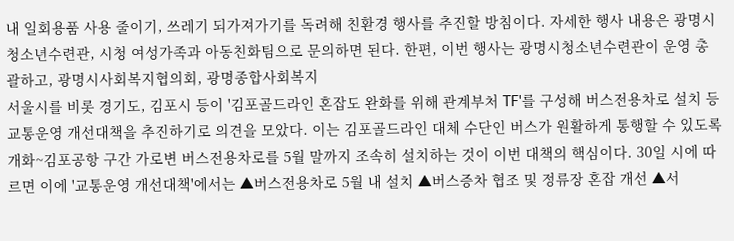내 일회용품 사용 줄이기, 쓰레기 되가져가기를 독려해 친환경 행사를 추진할 방침이다. 자세한 행사 내용은 광명시청소년수련관, 시청 여성가족과 아동친화팀으로 문의하면 된다. 한편, 이번 행사는 광명시청소년수련관이 운영 총괄하고, 광명시사회복지협의회, 광명종합사회복지
서울시를 비롯 경기도, 김포시 등이 '김포골드라인 혼잡도 완화를 위해 관계부처 TF'를 구성해 버스전용차로 설치 등 교통운영 개선대책을 추진하기로 의견을 모았다. 이는 김포골드라인 대체 수단인 버스가 원활하게 통행할 수 있도록 개화~김포공항 구간 가로변 버스전용차로를 5월 말까지 조속히 설치하는 것이 이번 대책의 핵심이다. 30일 시에 따르면 이에 '교통운영 개선대책'에서는 ▲버스전용차로 5월 내 설치 ▲버스증차 협조 및 정류장 혼잡 개선 ▲서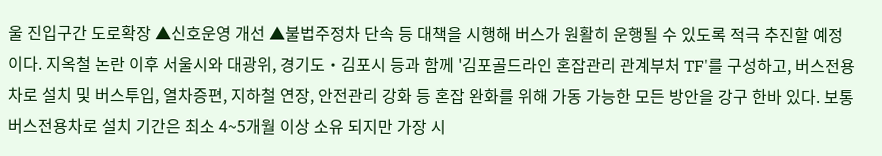울 진입구간 도로확장 ▲신호운영 개선 ▲불법주정차 단속 등 대책을 시행해 버스가 원활히 운행될 수 있도록 적극 추진할 예정이다. 지옥철 논란 이후 서울시와 대광위, 경기도‧김포시 등과 함께 '김포골드라인 혼잡관리 관계부처 TF'를 구성하고, 버스전용차로 설치 및 버스투입, 열차증편, 지하철 연장, 안전관리 강화 등 혼잡 완화를 위해 가동 가능한 모든 방안을 강구 한바 있다. 보통 버스전용차로 설치 기간은 최소 4~5개월 이상 소유 되지만 가장 시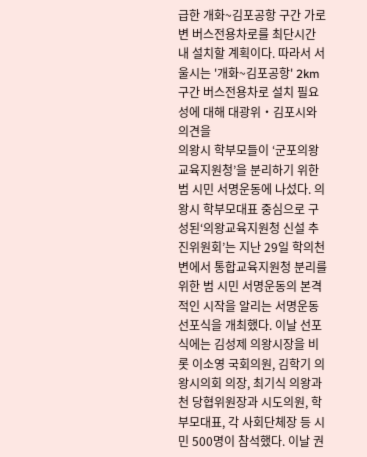급한 개화~김포공항 구간 가로변 버스전용차로를 최단시간 내 설치할 계획이다. 따라서 서울시는 '개화~김포공항' 2km 구간 버스전용차로 설치 필요성에 대해 대광위‧김포시와 의견을
의왕시 학부모들이 ‘군포의왕교육지원청’을 분리하기 위한 범 시민 서명운동에 나섰다. 의왕시 학부모대표 중심으로 구성된‘의왕교육지원청 신설 추진위원회’는 지난 29일 학의천변에서 통합교육지원청 분리를 위한 범 시민 서명운동의 본격적인 시작을 알리는 서명운동 선포식을 개최했다. 이날 선포식에는 김성제 의왕시장을 비롯 이소영 국회의원, 김학기 의왕시의회 의장, 최기식 의왕과천 당협위원장과 시도의원, 학부모대표, 각 사회단체장 등 시민 500명이 참석했다. 이날 권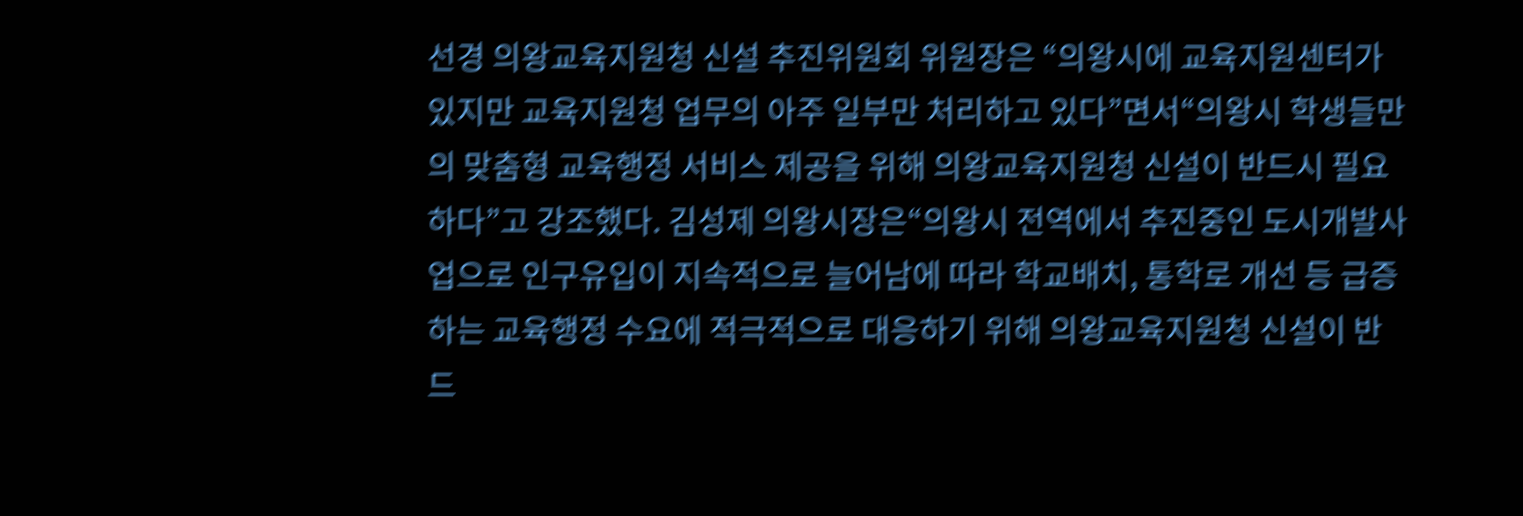선경 의왕교육지원청 신설 추진위원회 위원장은 “의왕시에 교육지원센터가 있지만 교육지원청 업무의 아주 일부만 처리하고 있다”면서“의왕시 학생들만의 맞춤형 교육행정 서비스 제공을 위해 의왕교육지원청 신설이 반드시 필요하다”고 강조했다. 김성제 의왕시장은“의왕시 전역에서 추진중인 도시개발사업으로 인구유입이 지속적으로 늘어남에 따라 학교배치, 통학로 개선 등 급증하는 교육행정 수요에 적극적으로 대응하기 위해 의왕교육지원청 신설이 반드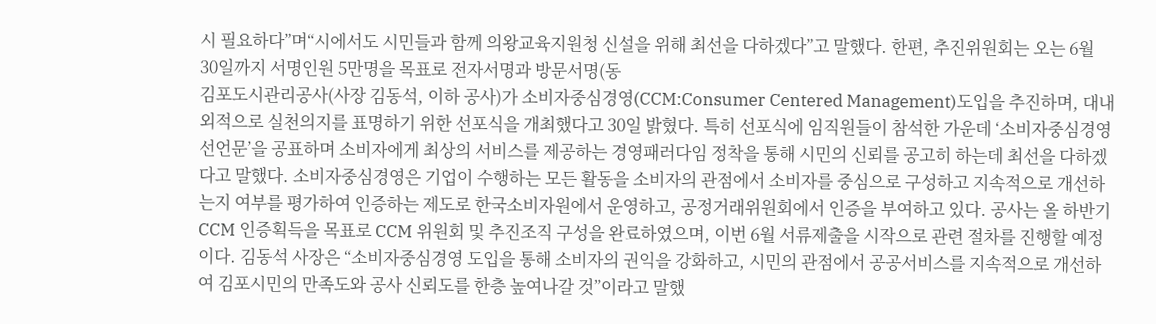시 필요하다”며“시에서도 시민들과 함께 의왕교육지원청 신설을 위해 최선을 다하겠다”고 말했다. 한편, 추진위원회는 오는 6월 30일까지 서명인원 5만명을 목표로 전자서명과 방문서명(동
김포도시관리공사(사장 김동석, 이하 공사)가 소비자중심경영(CCM:Consumer Centered Management)도입을 추진하며, 대내외적으로 실천의지를 표명하기 위한 선포식을 개최했다고 30일 밝혔다. 특히 선포식에 임직원들이 참석한 가운데 ‘소비자중심경영 선언문’을 공표하며 소비자에게 최상의 서비스를 제공하는 경영패러다임 정착을 통해 시민의 신뢰를 공고히 하는데 최선을 다하겠다고 말했다. 소비자중심경영은 기업이 수행하는 모든 활동을 소비자의 관점에서 소비자를 중심으로 구성하고 지속적으로 개선하는지 여부를 평가하여 인증하는 제도로 한국소비자원에서 운영하고, 공정거래위원회에서 인증을 부여하고 있다. 공사는 올 하반기 CCM 인증획득을 목표로 CCM 위원회 및 추진조직 구성을 완료하였으며, 이번 6월 서류제출을 시작으로 관련 절차를 진행할 예정이다. 김동석 사장은 “소비자중심경영 도입을 통해 소비자의 권익을 강화하고, 시민의 관점에서 공공서비스를 지속적으로 개선하여 김포시민의 만족도와 공사 신뢰도를 한층 높여나갈 것”이라고 말했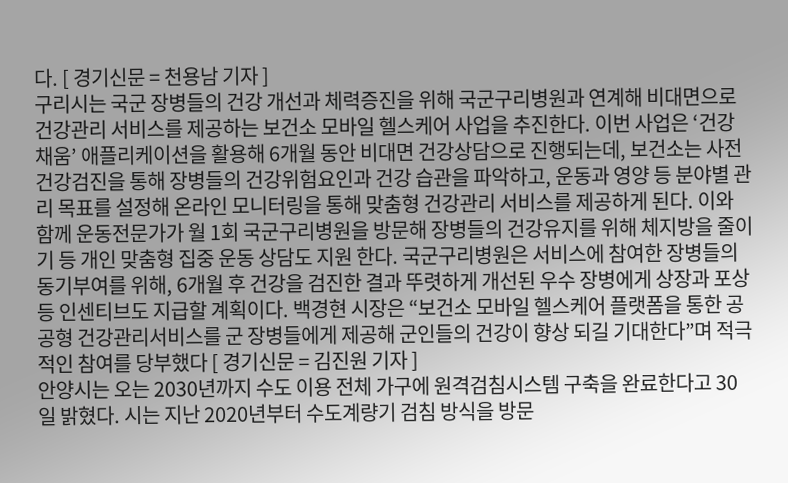다. [ 경기신문 = 천용남 기자 ]
구리시는 국군 장병들의 건강 개선과 체력증진을 위해 국군구리병원과 연계해 비대면으로 건강관리 서비스를 제공하는 보건소 모바일 헬스케어 사업을 추진한다. 이번 사업은 ‘건강채움’ 애플리케이션을 활용해 6개월 동안 비대면 건강상담으로 진행되는데, 보건소는 사전 건강검진을 통해 장병들의 건강위험요인과 건강 습관을 파악하고, 운동과 영양 등 분야별 관리 목표를 설정해 온라인 모니터링을 통해 맞춤형 건강관리 서비스를 제공하게 된다. 이와 함께 운동전문가가 월 1회 국군구리병원을 방문해 장병들의 건강유지를 위해 체지방을 줄이기 등 개인 맞춤형 집중 운동 상담도 지원 한다. 국군구리병원은 서비스에 참여한 장병들의 동기부여를 위해, 6개월 후 건강을 검진한 결과 뚜렷하게 개선된 우수 장병에게 상장과 포상 등 인센티브도 지급할 계획이다. 백경현 시장은 “보건소 모바일 헬스케어 플랫폼을 통한 공공형 건강관리서비스를 군 장병들에게 제공해 군인들의 건강이 향상 되길 기대한다”며 적극적인 참여를 당부했다 [ 경기신문 = 김진원 기자 ]
안양시는 오는 2030년까지 수도 이용 전체 가구에 원격검침시스템 구축을 완료한다고 30일 밝혔다. 시는 지난 2020년부터 수도계량기 검침 방식을 방문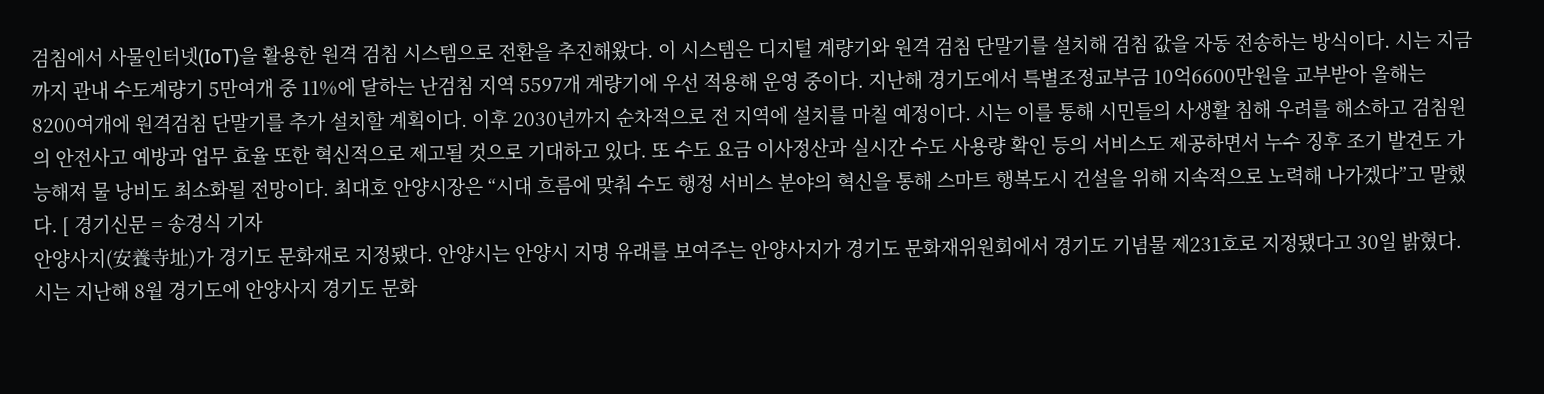검침에서 사물인터넷(IoT)을 활용한 원격 검침 시스템으로 전환을 추진해왔다. 이 시스템은 디지털 계량기와 원격 검침 단말기를 설치해 검침 값을 자동 전송하는 방식이다. 시는 지금까지 관내 수도계량기 5만여개 중 11%에 달하는 난검침 지역 5597개 계량기에 우선 적용해 운영 중이다. 지난해 경기도에서 특별조정교부금 10억6600만원을 교부받아 올해는 8200여개에 원격검침 단말기를 추가 설치할 계획이다. 이후 2030년까지 순차적으로 전 지역에 설치를 마칠 예정이다. 시는 이를 통해 시민들의 사생활 침해 우려를 해소하고 검침원의 안전사고 예방과 업무 효율 또한 혁신적으로 제고될 것으로 기대하고 있다. 또 수도 요금 이사정산과 실시간 수도 사용량 확인 등의 서비스도 제공하면서 누수 징후 조기 발견도 가능해져 물 낭비도 최소화될 전망이다. 최대호 안양시장은 “시대 흐름에 맞춰 수도 행정 서비스 분야의 혁신을 통해 스마트 행복도시 건설을 위해 지속적으로 노력해 나가겠다”고 말했다. [ 경기신문 = 송경식 기자
안양사지(安養寺址)가 경기도 문화재로 지정됐다. 안양시는 안양시 지명 유래를 보여주는 안양사지가 경기도 문화재위원회에서 경기도 기념물 제231호로 지정됐다고 30일 밝혔다. 시는 지난해 8월 경기도에 안양사지 경기도 문화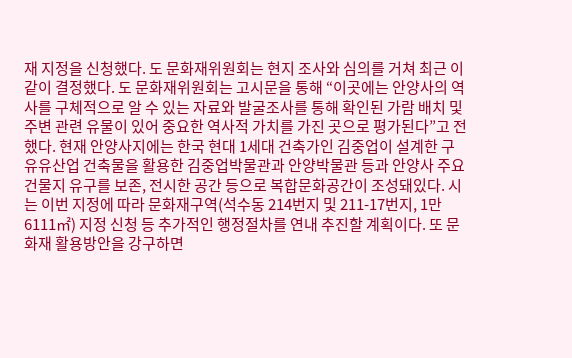재 지정을 신청했다. 도 문화재위원회는 현지 조사와 심의를 거쳐 최근 이 같이 결정했다. 도 문화재위원회는 고시문을 통해 “이곳에는 안양사의 역사를 구체적으로 알 수 있는 자료와 발굴조사를 통해 확인된 가람 배치 및 주변 관련 유물이 있어 중요한 역사적 가치를 가진 곳으로 평가된다”고 전했다. 현재 안양사지에는 한국 현대 1세대 건축가인 김중업이 설계한 구 유유산업 건축물을 활용한 김중업박물관과 안양박물관 등과 안양사 주요 건물지 유구를 보존, 전시한 공간 등으로 복합문화공간이 조성돼있다. 시는 이번 지정에 따라 문화재구역(석수동 214번지 및 211-17번지, 1만6111㎡) 지정 신청 등 추가적인 행정절차를 연내 추진할 계획이다. 또 문화재 활용방안을 강구하면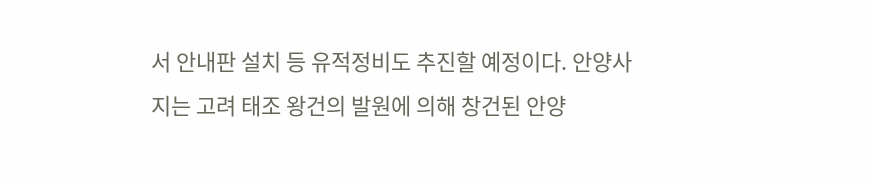서 안내판 설치 등 유적정비도 추진할 예정이다. 안양사지는 고려 태조 왕건의 발원에 의해 창건된 안양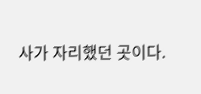사가 자리했던 곳이다.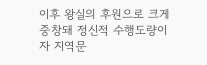이후 왕실의 후원으로 크게 중창돼 정신적 수행도량이자 지역문